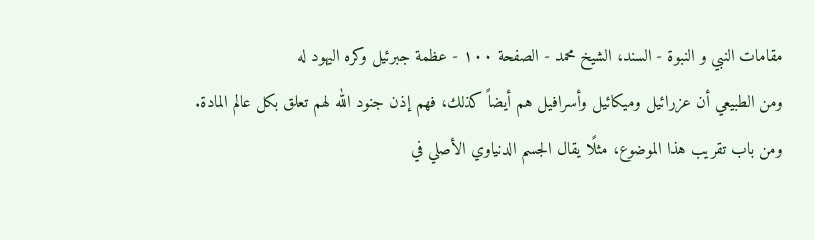مقامات النبي و النبوة - السند، الشيخ محمد - الصفحة ١٠٠ - عظمة جبرئيل وكره اليهود له
ومن الطبيعي أن عزرائيل وميكائيل وأسرافيل هم أيضاً كذلك، فهم إذن جنود الله لهم تعلق بكل عالم المادة.
ومن باب تقريب هذا الموضوع، مثلًا يقال الجسم الدنياوي الأصلي في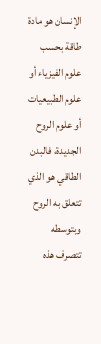الإنسان هو مادة طاقة بحسب علوم الفيزياء أو علوم الطبيعيات أو علوم الروح الجديدة، فالبدن الطاقي هو الذي تتعلق به الروح وبتوسطه تتصرف هذه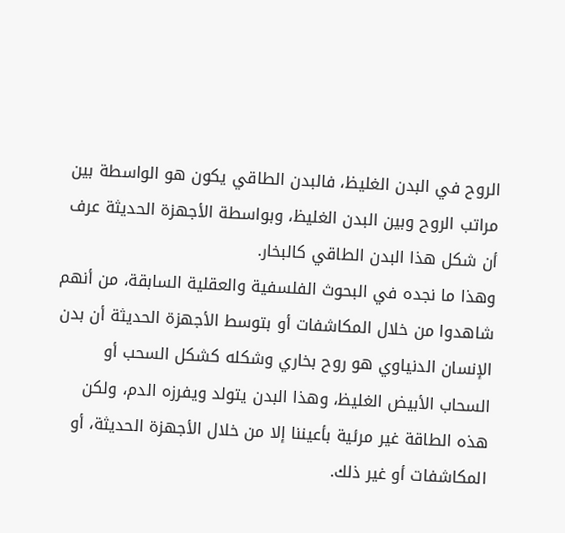الروح في البدن الغليظ، فالبدن الطاقي يكون هو الواسطة بين مراتب الروح وبين البدن الغليظ، وبواسطة الأجهزة الحديثة عرف أن شكل هذا البدن الطاقي كالبخار.
وهذا ما نجده في البحوث الفلسفية والعقلية السابقة، من أنهم شاهدوا من خلال المكاشفات أو بتوسط الأجهزة الحديثة أن بدن الإنسان الدنياوي هو روح بخاري وشكله كشكل السحب أو السحاب الأبيض الغليظ، وهذا البدن يتولد ويفرزه الدم، ولكن هذه الطاقة غير مرئية بأعيننا إلا من خلال الأجهزة الحديثة، أو المكاشفات أو غير ذلك.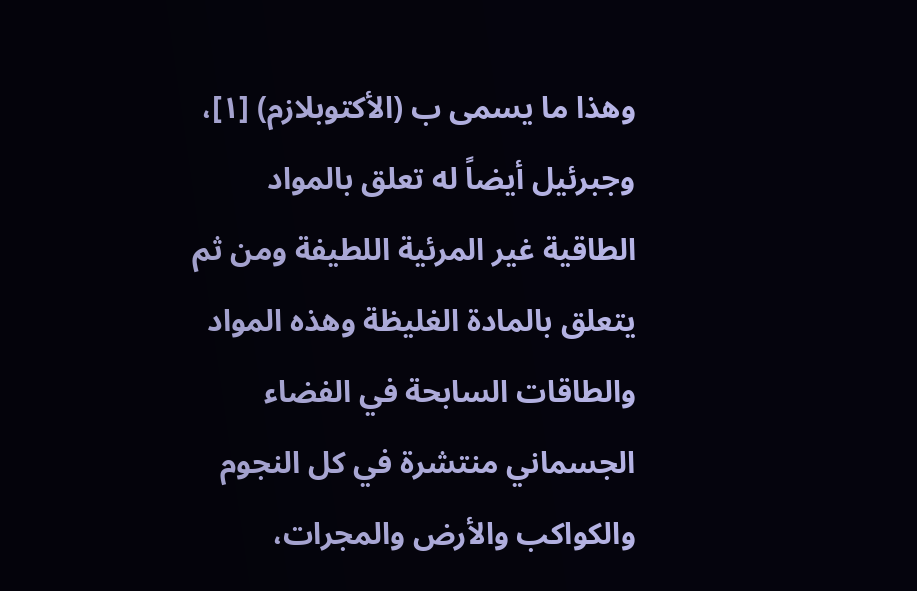وهذا ما يسمى ب (الأكتوبلازم) [١]، وجبرئيل أيضاً له تعلق بالمواد الطاقية غير المرئية اللطيفة ومن ثم يتعلق بالمادة الغليظة وهذه المواد والطاقات السابحة في الفضاء الجسماني منتشرة في كل النجوم والكواكب والأرض والمجرات،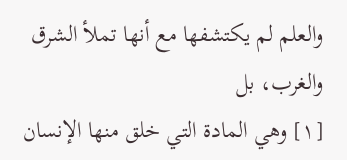والعلم لم يكتشفها مع أنها تملأ الشرق والغرب، بل
[١] وهي المادة التي خلق منها الإنسان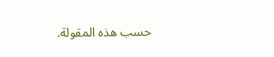حسب هذه المقولة.